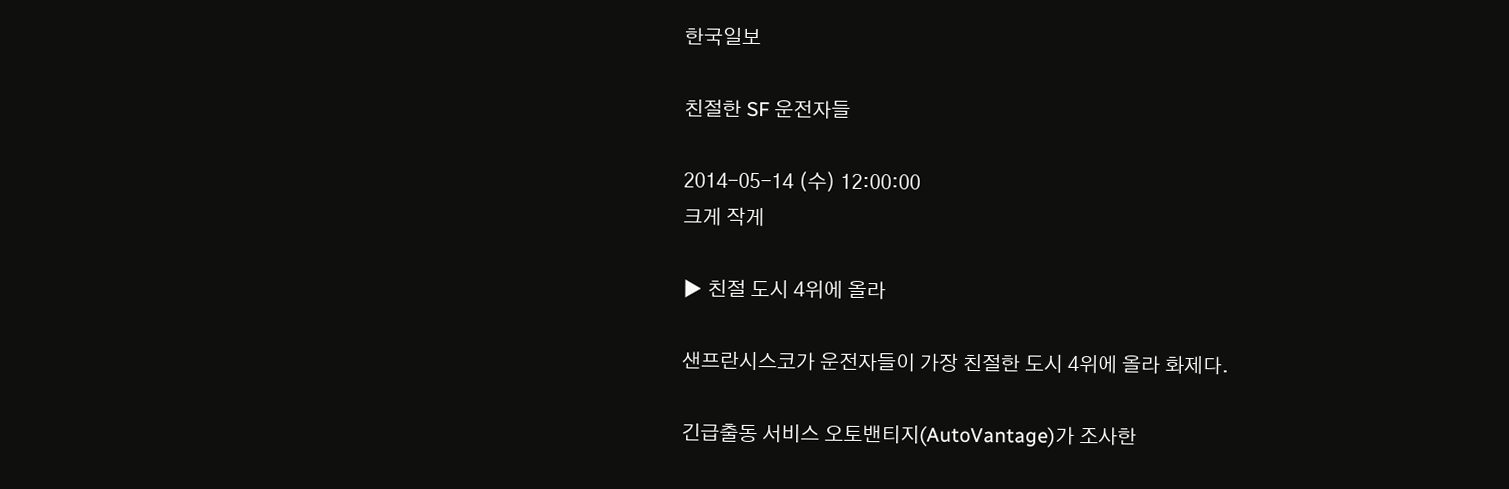한국일보

친절한 SF 운전자들

2014-05-14 (수) 12:00:00
크게 작게

▶ 친절 도시 4위에 올라

샌프란시스코가 운전자들이 가장 친절한 도시 4위에 올라 화제다.

긴급출동 서비스 오토밴티지(AutoVantage)가 조사한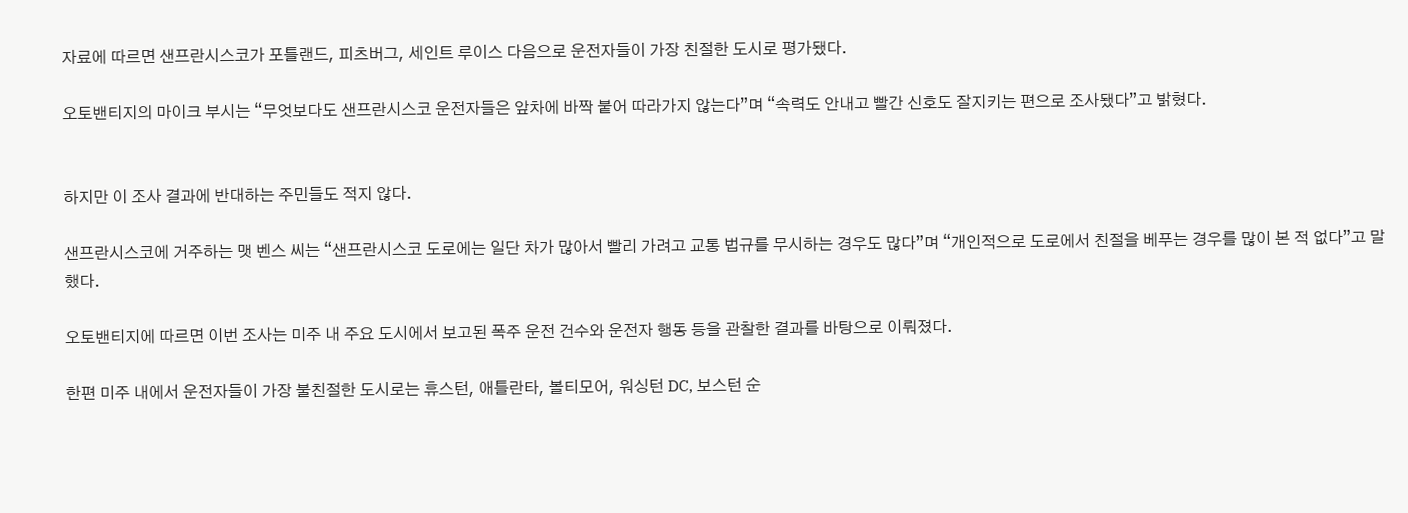자료에 따르면 샌프란시스코가 포틀랜드, 피츠버그, 세인트 루이스 다음으로 운전자들이 가장 친절한 도시로 평가됐다.

오토밴티지의 마이크 부시는 “무엇보다도 샌프란시스코 운전자들은 앞차에 바짝 붙어 따라가지 않는다”며 “속력도 안내고 빨간 신호도 잘지키는 편으로 조사됐다”고 밝혔다.


하지만 이 조사 결과에 반대하는 주민들도 적지 않다.

샌프란시스코에 거주하는 맷 벤스 씨는 “샌프란시스코 도로에는 일단 차가 많아서 빨리 가려고 교통 법규를 무시하는 경우도 많다”며 “개인적으로 도로에서 친절을 베푸는 경우를 많이 본 적 없다”고 말했다.

오토밴티지에 따르면 이번 조사는 미주 내 주요 도시에서 보고된 폭주 운전 건수와 운전자 행동 등을 관찰한 결과를 바탕으로 이뤄졌다.

한편 미주 내에서 운전자들이 가장 불친절한 도시로는 휴스턴, 애틀란타, 볼티모어, 워싱턴 DC, 보스턴 순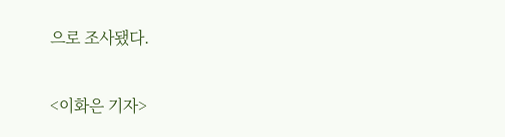으로 조사됐다.

<이화은 기자>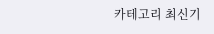카테고리 최신기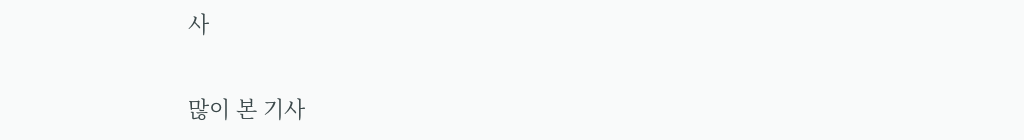사

많이 본 기사